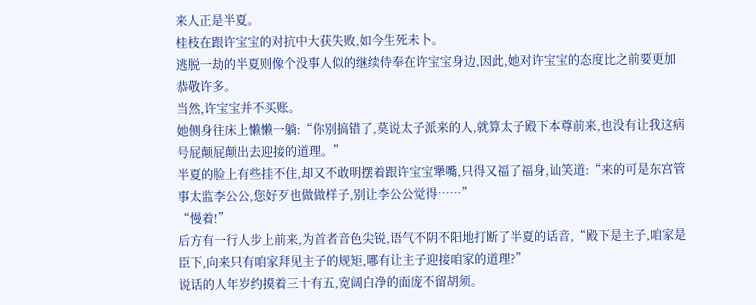来人正是半夏。
桂枝在跟许宝宝的对抗中大获失败,如今生死未卜。
逃脱一劫的半夏则像个没事人似的继续侍奉在许宝宝身边,因此,她对许宝宝的态度比之前要更加恭敬许多。
当然,许宝宝并不买账。
她侧身往床上懒懒一躺:“你别搞错了,莫说太子派来的人,就算太子殿下本尊前来,也没有让我这病号屁颠屁颠出去迎接的道理。”
半夏的脸上有些挂不住,却又不敢明摆着跟许宝宝犟嘴,只得又福了福身,讪笑道:“来的可是东宫管事太监李公公,您好歹也做做样子,别让李公公觉得……”
“慢着!”
后方有一行人步上前来,为首者音色尖锐,语气不阴不阳地打断了半夏的话音,“殿下是主子,咱家是臣下,向来只有咱家拜见主子的规矩,哪有让主子迎接咱家的道理?”
说话的人年岁约摸着三十有五,宽阔白净的面庞不留胡须。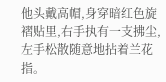他头戴高帽,身穿暗红色旋褶贴里,右手执有一支拂尘,左手松散随意地拈着兰花指。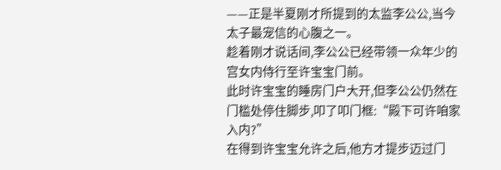——正是半夏刚才所提到的太监李公公,当今太子最宠信的心腹之一。
趁着刚才说话间,李公公已经带领一众年少的宫女内侍行至许宝宝门前。
此时许宝宝的睡房门户大开,但李公公仍然在门槛处停住脚步,叩了叩门框:“殿下可许咱家入内?”
在得到许宝宝允许之后,他方才提步迈过门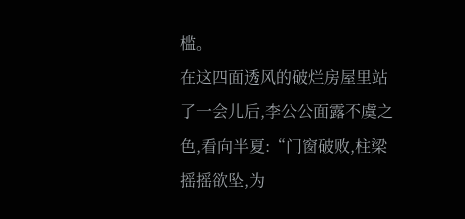槛。
在这四面透风的破烂房屋里站了一会儿后,李公公面露不虞之色,看向半夏:“门窗破败,柱梁摇摇欲坠,为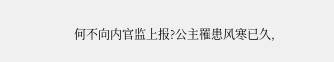何不向内官监上报?公主罹患风寒已久,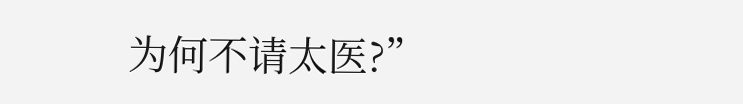为何不请太医?”